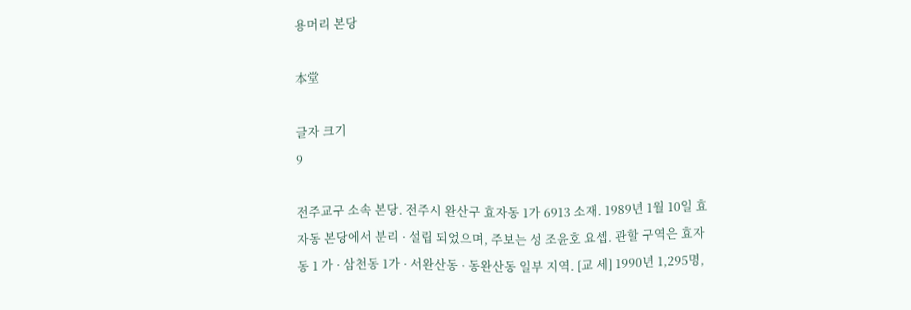용머리 본당

本堂

글자 크기
9

전주교구 소속 본당. 전주시 완산구 효자동 1가 6913 소재. 1989년 1월 10일 효자동 본당에서 분리 · 설립 되었으며, 주보는 성 조윤호 요셉. 관할 구역은 효자동 1 가 · 삼천동 1가 · 서완산동 · 동완산동 일부 지역. [교 세] 1990년 1,295명,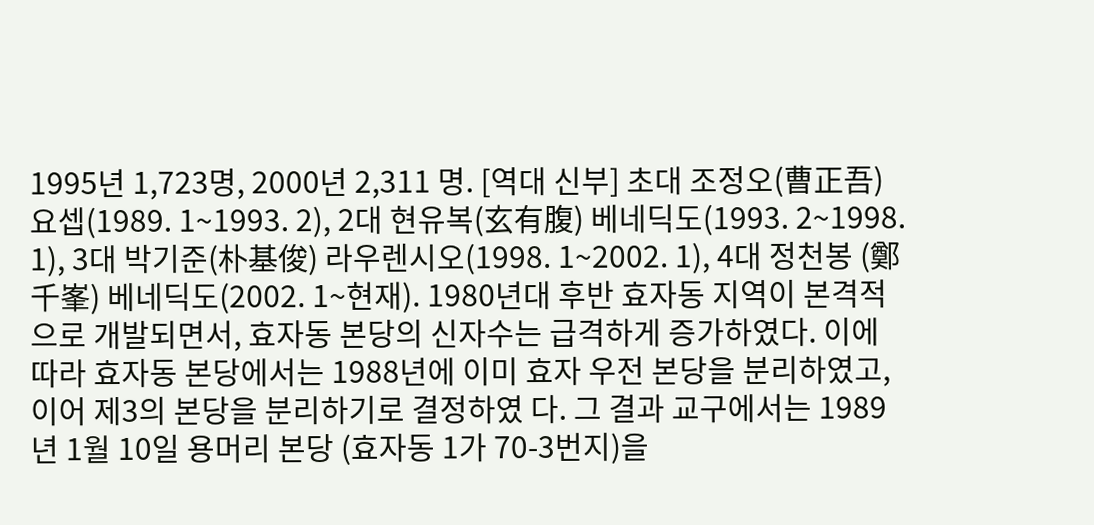1995년 1,723명, 2000년 2,311 명. [역대 신부] 초대 조정오(曹正吾) 요셉(1989. 1~1993. 2), 2대 현유복(玄有腹) 베네딕도(1993. 2~1998. 1), 3대 박기준(朴基俊) 라우렌시오(1998. 1~2002. 1), 4대 정천봉 (鄭千峯) 베네딕도(2002. 1~현재). 1980년대 후반 효자동 지역이 본격적으로 개발되면서, 효자동 본당의 신자수는 급격하게 증가하였다. 이에 따라 효자동 본당에서는 1988년에 이미 효자 우전 본당을 분리하였고, 이어 제3의 본당을 분리하기로 결정하였 다. 그 결과 교구에서는 1989년 1월 10일 용머리 본당 (효자동 1가 70-3번지)을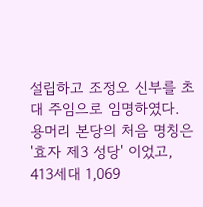설립하고 조정오 신부를 초대 주임으로 임명하였다. 용머리 본당의 처음 명칭은 '효자 제3 성당' 이었고, 413세대 1,069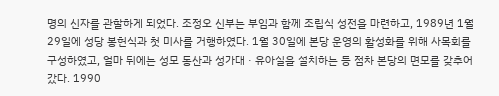명의 신자를 관할하게 되었다. 조정오 신부는 부임과 함께 조립식 성전을 마련하고, 1989년 1월 29일에 성당 봉헌식과 첫 미사를 거행하였다. 1월 30일에 본당 운영의 활성화를 위해 사목회를 구성하였고, 얼마 뒤에는 성모 동산과 성가대 · 유아실을 설치하는 등 점차 본당의 면모를 갖추어 갔다. 1990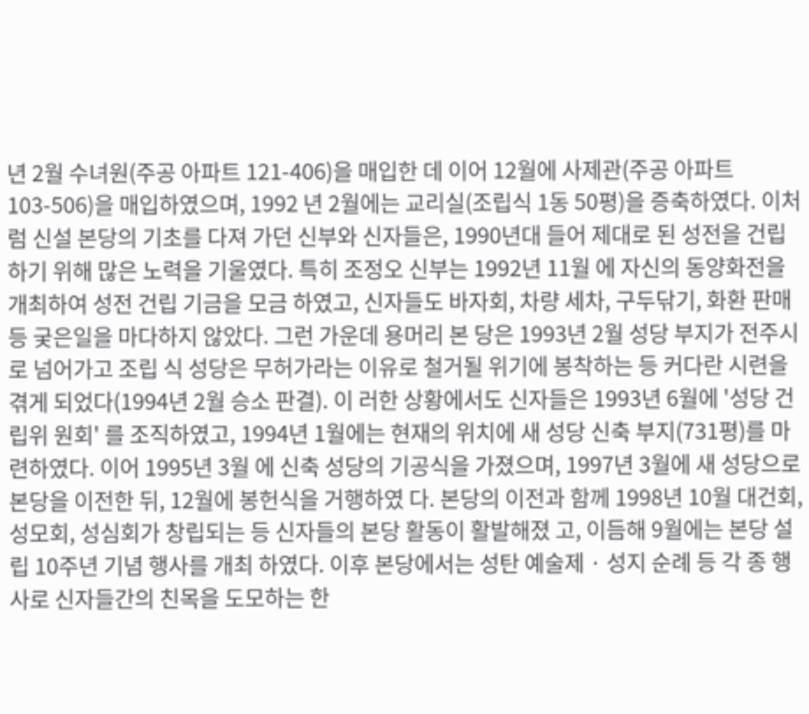년 2월 수녀원(주공 아파트 121-406)을 매입한 데 이어 12월에 사제관(주공 아파트 103-506)을 매입하였으며, 1992 년 2월에는 교리실(조립식 1동 50평)을 증축하였다. 이처럼 신설 본당의 기초를 다져 가던 신부와 신자들은, 1990년대 들어 제대로 된 성전을 건립하기 위해 많은 노력을 기울였다. 특히 조정오 신부는 1992년 11월 에 자신의 동양화전을 개최하여 성전 건립 기금을 모금 하였고, 신자들도 바자회, 차량 세차, 구두닦기, 화환 판매 등 궂은일을 마다하지 않았다. 그런 가운데 용머리 본 당은 1993년 2월 성당 부지가 전주시로 넘어가고 조립 식 성당은 무허가라는 이유로 철거될 위기에 봉착하는 등 커다란 시련을 겪게 되었다(1994년 2월 승소 판결). 이 러한 상황에서도 신자들은 1993년 6월에 '성당 건립위 원회' 를 조직하였고, 1994년 1월에는 현재의 위치에 새 성당 신축 부지(731평)를 마련하였다. 이어 1995년 3월 에 신축 성당의 기공식을 가졌으며, 1997년 3월에 새 성당으로 본당을 이전한 뒤, 12월에 봉헌식을 거행하였 다. 본당의 이전과 함께 1998년 10월 대건회, 성모회, 성심회가 창립되는 등 신자들의 본당 활동이 활발해졌 고, 이듬해 9월에는 본당 설립 10주년 기념 행사를 개최 하였다. 이후 본당에서는 성탄 예술제 · 성지 순례 등 각 종 행사로 신자들간의 친목을 도모하는 한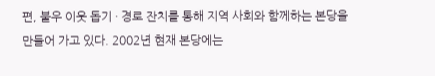편, 불우 이웃 돕기 · 경로 잔치를 통해 지역 사회와 함께하는 본당을 만들어 가고 있다. 2002년 현재 본당에는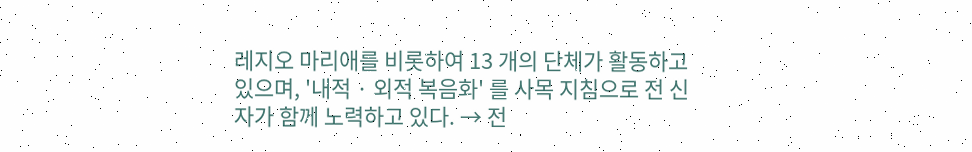레지오 마리애를 비롯하여 13 개의 단체가 활동하고 있으며, '내적 · 외적 복음화' 를 사목 지침으로 전 신자가 함께 노력하고 있다. → 전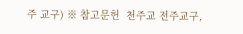주 교구) ※ 참고문헌  천주교 전주교구,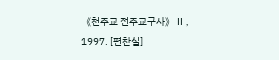《천주교 전주교구사》 II , 1997. [편찬실]